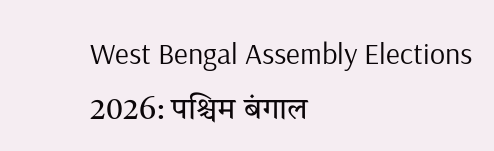West Bengal Assembly Elections 2026: पश्चिम बंगाल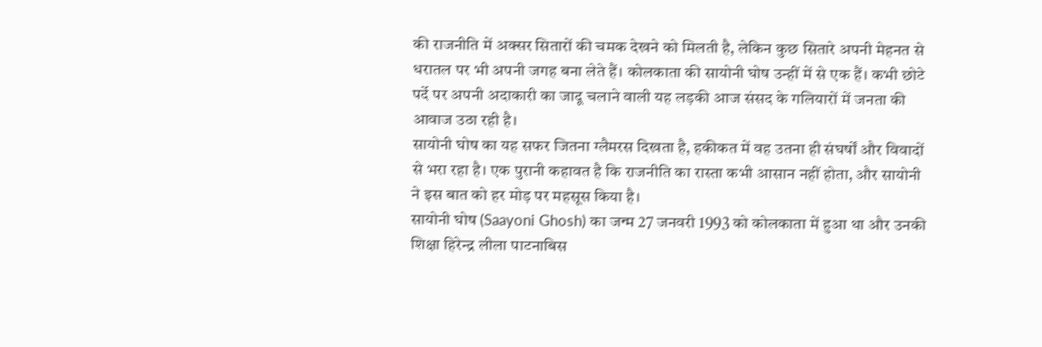की राजनीति में अक्सर सितारों की चमक देखने को मिलती है, लेकिन कुछ सितारे अपनी मेहनत से धरातल पर भी अपनी जगह बना लेते हैं। कोलकाता की सायोनी घोष उन्हीं में से एक हैं। कभी छोटे पर्दे पर अपनी अदाकारी का जादू चलाने वाली यह लड़की आज संसद के गलियारों में जनता की आवाज उठा रही है।
सायोनी घोष का यह सफर जितना ग्लैमरस दिखता है, हकीकत में वह उतना ही संघर्षों और विवादों से भरा रहा है। एक पुरानी कहावत है कि राजनीति का रास्ता कभी आसान नहीं होता, और सायोनी ने इस बात को हर मोड़ पर महसूस किया है।
सायोनी घोष (Saayoni Ghosh) का जन्म 27 जनवरी 1993 को कोलकाता में हुआ था और उनकी शिक्षा हिरेन्द्र लीला पाटनाबिस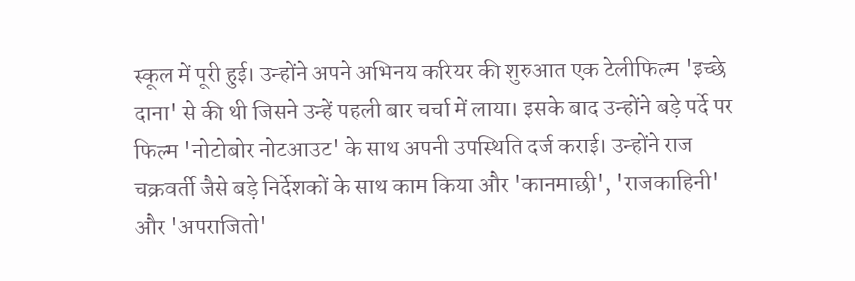स्कूल में पूरी हुई। उन्होंने अपने अभिनय करियर की शुरुआत एक टेलीफिल्म 'इच्छे दाना' से की थी जिसने उन्हें पहली बार चर्चा में लाया। इसके बाद उन्होंने बड़े पर्दे पर फिल्म 'नोटोबोर नोटआउट' के साथ अपनी उपस्थिति दर्ज कराई। उन्होंने राज चक्रवर्ती जैसे बड़े निर्देशकों के साथ काम किया और 'कानमाछी', 'राजकाहिनी' और 'अपराजितो'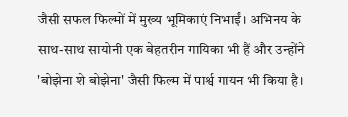जैसी सफल फिल्मों में मुख्य भूमिकाएं निभाईं। अभिनय के साथ-साथ सायोनी एक बेहतरीन गायिका भी हैं और उन्होंने 'बोझेना शे बोझेना' जैसी फिल्म में पार्श्व गायन भी किया है।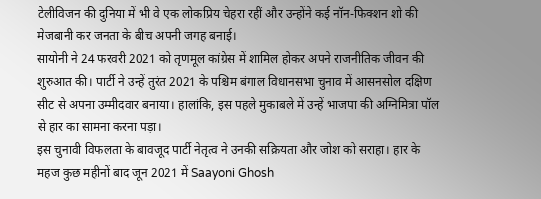टेलीविजन की दुनिया में भी वे एक लोकप्रिय चेहरा रहीं और उन्होंने कई नॉन-फिक्शन शो की मेजबानी कर जनता के बीच अपनी जगह बनाई।
सायोनी ने 24 फरवरी 2021 को तृणमूल कांग्रेस में शामिल होकर अपने राजनीतिक जीवन की शुरुआत की। पार्टी ने उन्हें तुरंत 2021 के पश्चिम बंगाल विधानसभा चुनाव में आसनसोल दक्षिण सीट से अपना उम्मीदवार बनाया। हालांकि, इस पहले मुकाबले में उन्हें भाजपा की अग्निमित्रा पॉल से हार का सामना करना पड़ा।
इस चुनावी विफलता के बावजूद पार्टी नेतृत्व ने उनकी सक्रियता और जोश को सराहा। हार के महज कुछ महीनों बाद जून 2021 में Saayoni Ghosh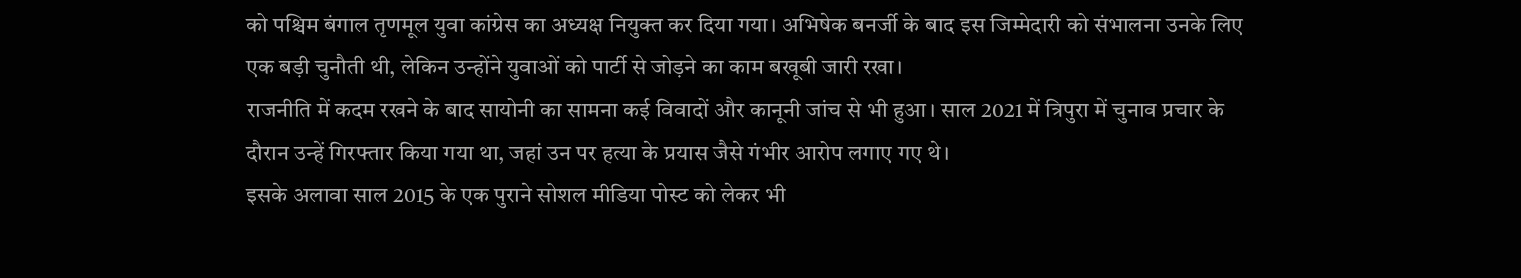को पश्चिम बंगाल तृणमूल युवा कांग्रेस का अध्यक्ष नियुक्त कर दिया गया। अभिषेक बनर्जी के बाद इस जिम्मेदारी को संभालना उनके लिए एक बड़ी चुनौती थी, लेकिन उन्होंने युवाओं को पार्टी से जोड़ने का काम बखूबी जारी रखा।
राजनीति में कदम रखने के बाद सायोनी का सामना कई विवादों और कानूनी जांच से भी हुआ। साल 2021 में त्रिपुरा में चुनाव प्रचार के दौरान उन्हें गिरफ्तार किया गया था, जहां उन पर हत्या के प्रयास जैसे गंभीर आरोप लगाए गए थे।
इसके अलावा साल 2015 के एक पुराने सोशल मीडिया पोस्ट को लेकर भी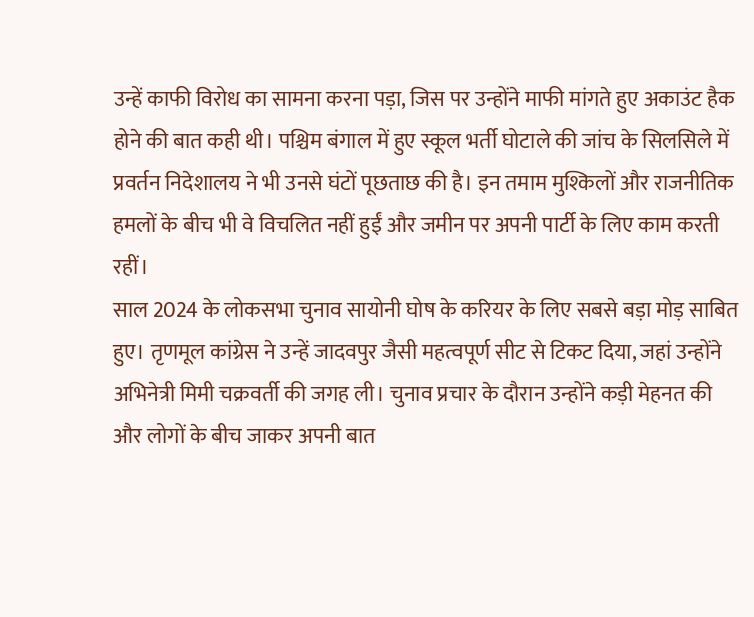उन्हें काफी विरोध का सामना करना पड़ा, जिस पर उन्होंने माफी मांगते हुए अकाउंट हैक होने की बात कही थी। पश्चिम बंगाल में हुए स्कूल भर्ती घोटाले की जांच के सिलसिले में प्रवर्तन निदेशालय ने भी उनसे घंटों पूछताछ की है। इन तमाम मुश्किलों और राजनीतिक हमलों के बीच भी वे विचलित नहीं हुईं और जमीन पर अपनी पार्टी के लिए काम करती रहीं।
साल 2024 के लोकसभा चुनाव सायोनी घोष के करियर के लिए सबसे बड़ा मोड़ साबित हुए। तृणमूल कांग्रेस ने उन्हें जादवपुर जैसी महत्वपूर्ण सीट से टिकट दिया, जहां उन्होंने अभिनेत्री मिमी चक्रवर्ती की जगह ली। चुनाव प्रचार के दौरान उन्होंने कड़ी मेहनत की और लोगों के बीच जाकर अपनी बात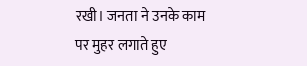रखी। जनता ने उनके काम पर मुहर लगाते हुए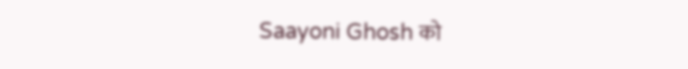Saayoni Ghosh को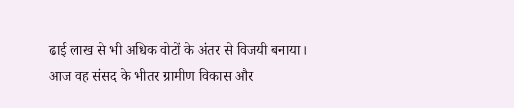ढाई लाख से भी अधिक वोटों के अंतर से विजयी बनाया। आज वह संसद के भीतर ग्रामीण विकास और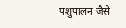पशुपालन जैसे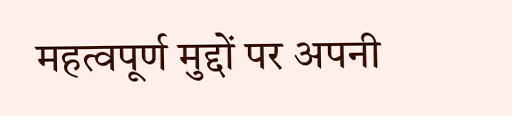महत्वपूर्ण मुद्दों पर अपनी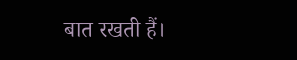बात रखती हैं।